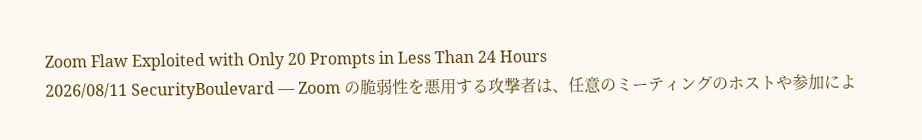Zoom Flaw Exploited with Only 20 Prompts in Less Than 24 Hours
2026/08/11 SecurityBoulevard — Zoom の脆弱性を悪用する攻撃者は、任意のミーティングのホストや参加によ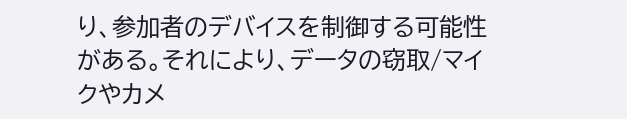り、参加者のデバイスを制御する可能性がある。それにより、データの窃取/マイクやカメ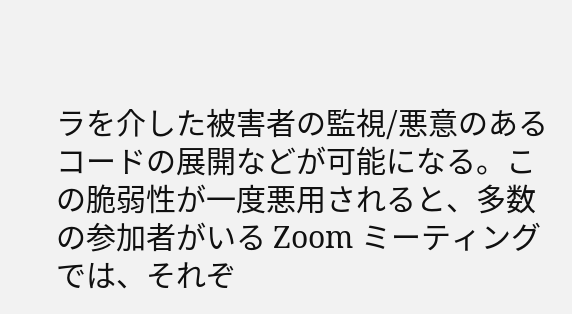ラを介した被害者の監視/悪意のあるコードの展開などが可能になる。この脆弱性が一度悪用されると、多数の参加者がいる Zoom ミーティングでは、それぞ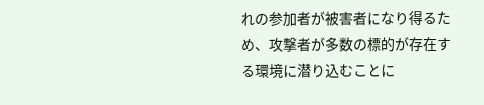れの参加者が被害者になり得るため、攻撃者が多数の標的が存在する環境に潜り込むことに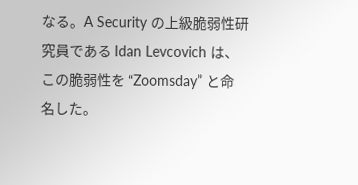なる。A Security の上級脆弱性研究員である Idan Levcovich は、この脆弱性を “Zoomsday” と命名した。